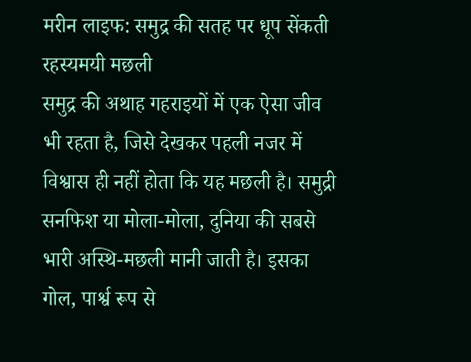मरीन लाइफ: समुद्र की सतह पर धूप सेंकती रहस्यमयी मछली
समुद्र की अथाह गहराइयों में एक ऐसा जीव भी रहता है, जिसे देखकर पहली नजर में विश्वास ही नहीं होता कि यह मछली है। समुद्री सनफिश या मोला-मोला, दुनिया की सबसे भारी अस्थि-मछली मानी जाती है। इसका गोल, पार्श्व रूप से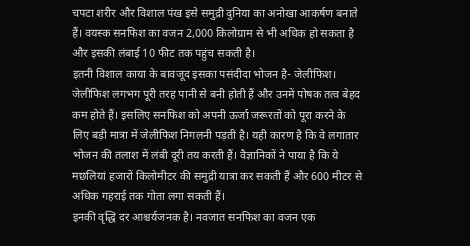चपटा शरीर और विशाल पंख इसे समुद्री दुनिया का अनोखा आकर्षण बनाते हैं। वयस्क सनफिश का वजन 2,000 किलोग्राम से भी अधिक हो सकता है और इसकी लंबाई 10 फीट तक पहुंच सकती है।
इतनी विशाल काया के बावजूद इसका पसंदीदा भोजन है- जेलीफिश। जेलीफिश लगभग पूरी तरह पानी से बनी होती हैं और उनमें पोषक तत्व बेहद कम होते हैं। इसलिए सनफिश को अपनी ऊर्जा जरूरतों को पूरा करने के लिए बड़ी मात्रा में जेलीफिश निगलनी पड़ती है। यही कारण है कि वे लगातार भोजन की तलाश में लंबी दूरी तय करती हैं। वैज्ञानिकों ने पाया है कि ये मछलियां हजारों किलोमीटर की समुद्री यात्रा कर सकती हैं और 600 मीटर से अधिक गहराई तक गोता लगा सकती हैं।
इनकी वृद्धि दर आश्चर्यजनक है। नवजात सनफिश का वजन एक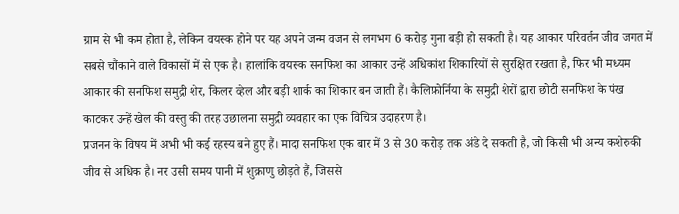ग्राम से भी कम होता है, लेकिन वयस्क होने पर यह अपने जन्म वजन से लगभग 6 करोड़ गुना बड़ी हो सकती है। यह आकार परिवर्तन जीव जगत में सबसे चौंकाने वाले विकासों में से एक है। हालांकि वयस्क सनफिश का आकार उन्हें अधिकांश शिकारियों से सुरक्षित रखता है, फिर भी मध्यम आकार की सनफिश समुद्री शेर, किलर व्हेल और बड़ी शार्क का शिकार बन जाती हैं। कैलिफ़ोर्निया के समुद्री शेरों द्वारा छोटी सनफिश के पंख काटकर उन्हें खेल की वस्तु की तरह उछालना समुद्री व्यवहार का एक विचित्र उदाहरण है।
प्रजनन के विषय में अभी भी कई रहस्य बने हुए हैं। मादा सनफिश एक बार में 3 से 30 करोड़ तक अंडे दे सकती है, जो किसी भी अन्य कशेरुकी जीव से अधिक है। नर उसी समय पानी में शुक्राणु छोड़ते हैं, जिससे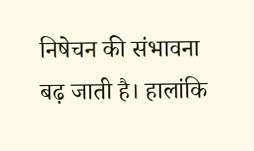निषेचन की संभावना बढ़ जाती है। हालांकि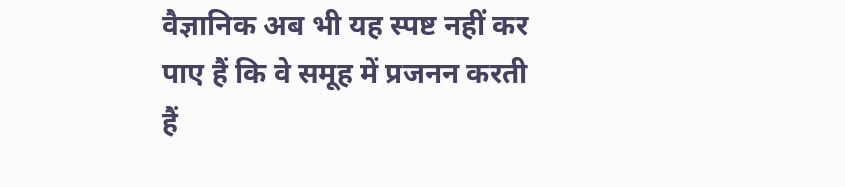वैज्ञानिक अब भी यह स्पष्ट नहीं कर पाए हैं कि वे समूह में प्रजनन करती हैं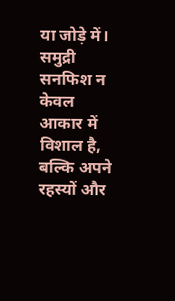या जोड़े में। समुद्री सनफिश न केवल आकार में विशाल है, बल्कि अपने रहस्यों और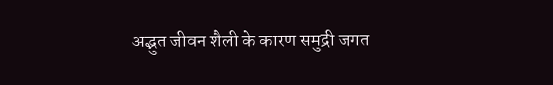अद्भुत जीवन शैली के कारण समुद्री जगत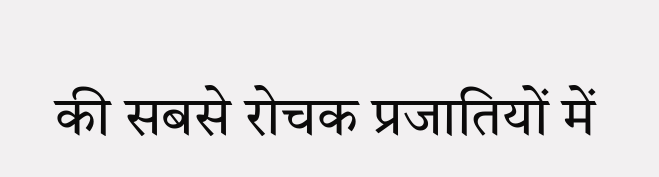की सबसे रोचक प्रजातियों में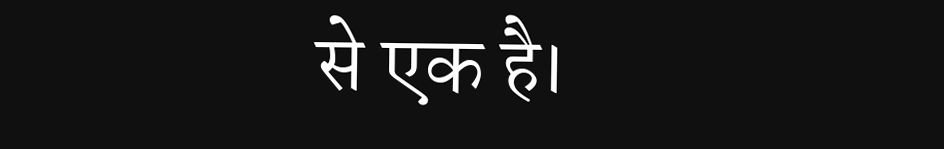से एक है।